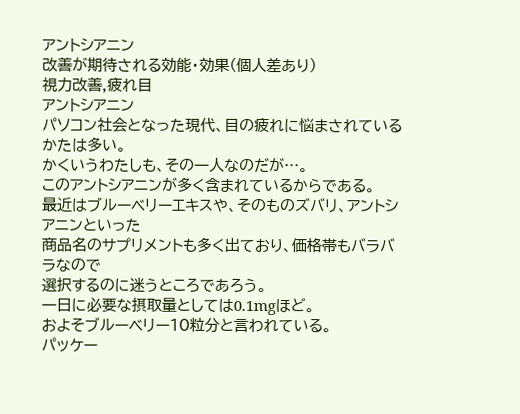アントシアニン
改善が期待される効能・効果(個人差あり)
視力改善,疲れ目
アントシアニン
パソコン社会となった現代、目の疲れに悩まされているかたは多い。
かくいうわたしも、その一人なのだが…。
このアントシアニンが多く含まれているからである。
最近はブルーベリーエキスや、そのものズバリ、アントシアニンといった
商品名のサプリメントも多く出ており、価格帯もバラバラなので
選択するのに迷うところであろう。
一日に必要な摂取量としては0.1mgほど。
およそブルーベリー10粒分と言われている。
パッケー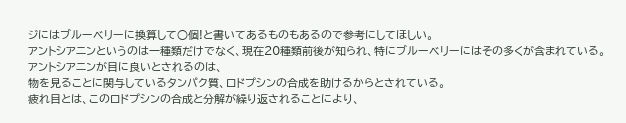ジにはブルーベリーに換算して○個!と書いてあるものもあるので参考にしてほしい。
アントシアニンというのは一種類だけでなく、現在20種類前後が知られ、特にブルーベリーにはその多くが含まれている。
アントシアニンが目に良いとされるのは、
物を見ることに関与しているタンパク質、ロドプシンの合成を助けるからとされている。
疲れ目とは、このロドプシンの合成と分解が繰り返されることにより、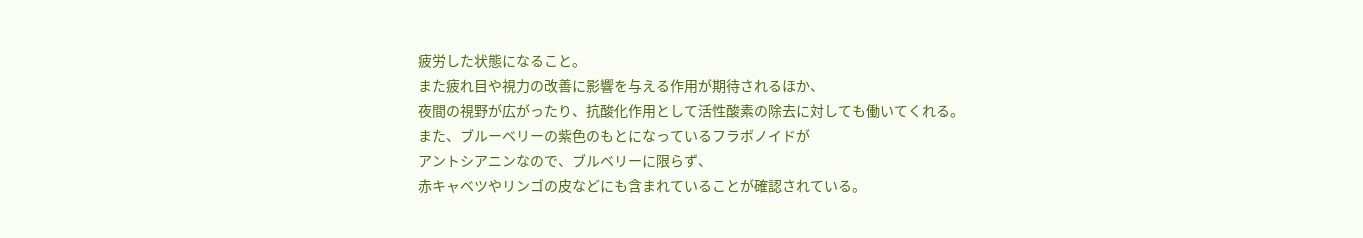疲労した状態になること。
また疲れ目や視力の改善に影響を与える作用が期待されるほか、
夜間の視野が広がったり、抗酸化作用として活性酸素の除去に対しても働いてくれる。
また、ブルーベリーの紫色のもとになっているフラボノイドが
アントシアニンなので、ブルベリーに限らず、
赤キャベツやリンゴの皮などにも含まれていることが確認されている。